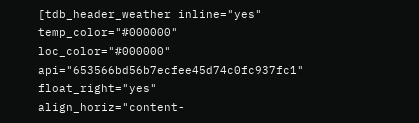[tdb_header_weather inline="yes" temp_color="#000000" loc_color="#000000" api="653566bd56b7ecfee45d74c0fc937fc1" float_right="yes" align_horiz="content-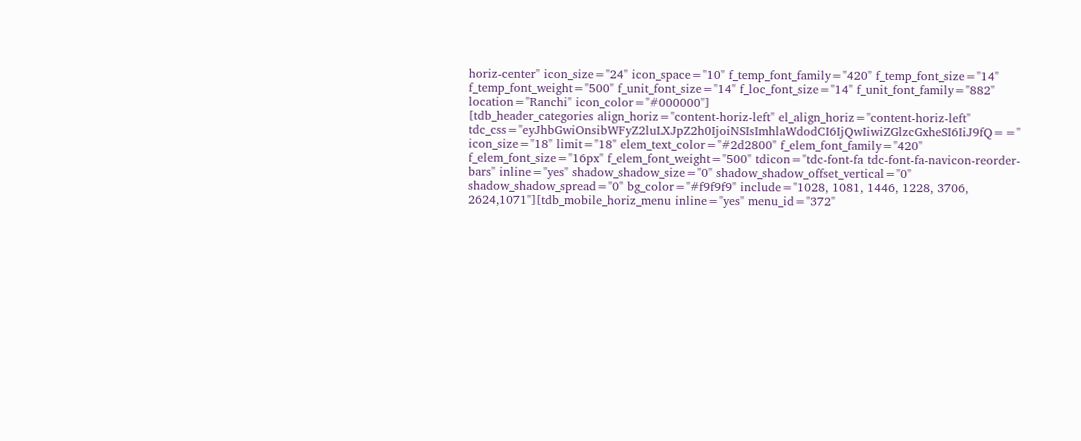horiz-center" icon_size="24" icon_space="10" f_temp_font_family="420" f_temp_font_size="14" f_temp_font_weight="500" f_unit_font_size="14" f_loc_font_size="14" f_unit_font_family="882" location="Ranchi" icon_color="#000000"]
[tdb_header_categories align_horiz="content-horiz-left" el_align_horiz="content-horiz-left" tdc_css="eyJhbGwiOnsibWFyZ2luLXJpZ2h0IjoiNSIsImhlaWdodCI6IjQwIiwiZGlzcGxheSI6IiJ9fQ==" icon_size="18" limit="18" elem_text_color="#2d2800" f_elem_font_family="420" f_elem_font_size="16px" f_elem_font_weight="500" tdicon="tdc-font-fa tdc-font-fa-navicon-reorder-bars" inline="yes" shadow_shadow_size="0" shadow_shadow_offset_vertical="0" shadow_shadow_spread="0" bg_color="#f9f9f9" include="1028, 1081, 1446, 1228, 3706, 2624,1071"][tdb_mobile_horiz_menu inline="yes" menu_id="372"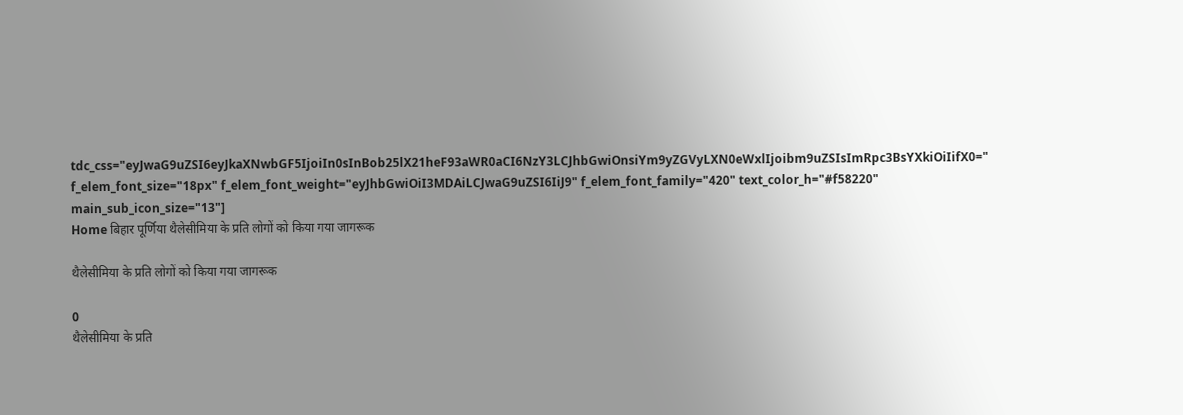tdc_css="eyJwaG9uZSI6eyJkaXNwbGF5IjoiIn0sInBob25lX21heF93aWR0aCI6NzY3LCJhbGwiOnsiYm9yZGVyLXN0eWxlIjoibm9uZSIsImRpc3BsYXkiOiIifX0=" f_elem_font_size="18px" f_elem_font_weight="eyJhbGwiOiI3MDAiLCJwaG9uZSI6IiJ9" f_elem_font_family="420" text_color_h="#f58220" main_sub_icon_size="13"]
Home बिहार पूर्णिया थैलेसीमिया के प्रति लोगों को किया गया जागरूक

थैलेसीमिया के प्रति लोगों को किया गया जागरूक

0
थैलेसीमिया के प्रति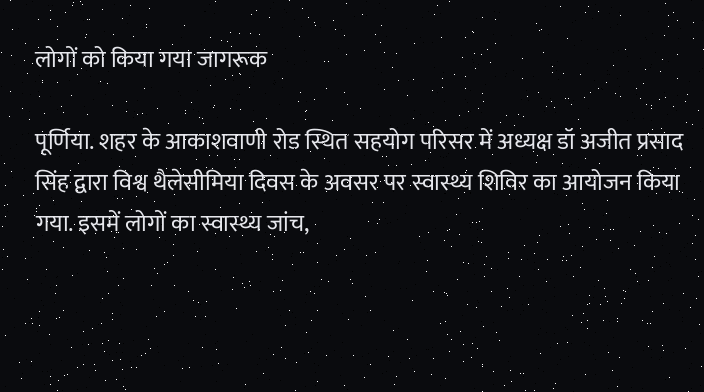लोगों को किया गया जागरूक

पूर्णिया. शहर के आकाशवाणी रोड स्थित सहयोग परिसर में अध्यक्ष डॉ अजीत प्रसाद सिंह द्वारा विश्व थैलेसीमिया दिवस के अवसर पर स्वास्थ्य शिविर का आयोजन किया गया. इसमें लोगों का स्वास्थ्य जांच,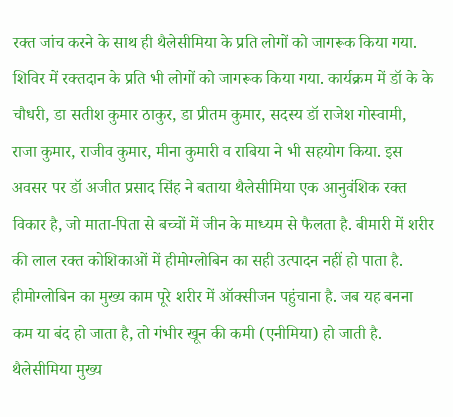रक्त जांच करने के साथ ही थैलेसीमिया के प्रति लोगों को जागरूक किया गया. शिविर में रक्तदान के प्रति भी लोगों को जागरूक किया गया. कार्यक्रम में डॉ के के चौधरी, डा सतीश कुमार ठाकुर, डा प्रीतम कुमार, सदस्य डॉ राजेश गोस्वामी, राजा कुमार, राजीव कुमार, मीना कुमारी व राबिया ने भी सहयोग किया. इस अवसर पर डॉ अजीत प्रसाद सिंह ने बताया थैलेसीमिया एक आनुवंशिक रक्त विकार है, जो माता-पिता से बच्चों में जीन के माध्यम से फैलता है. बीमारी में शरीर की लाल रक्त कोशिकाओं में हीमोग्लोबिन का सही उत्पादन नहीं हो पाता है. हीमोग्लोबिन का मुख्य काम पूरे शरीर में ऑक्सीजन पहुंचाना है. जब यह बनना कम या बंद हो जाता है, तो गंभीर खून की कमी (एनीमिया) हो जाती है. थैलेसीमिया मुख्य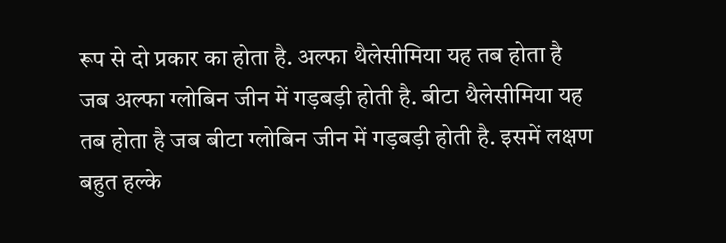रूप से दो प्रकार का होता है. अल्फा थैलेसीमिया यह तब होता है जब अल्फा ग्लोबिन जीन में गड़बड़ी होती है. बीटा थैलेसीमिया यह तब होता है जब बीटा ग्लोबिन जीन में गड़बड़ी होती है. इसमें लक्षण बहुत हल्के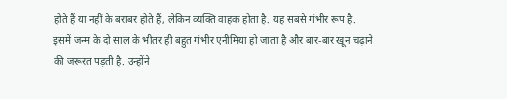होते हैं या नहीं के बराबर होते हैं, लेकिन व्यक्ति वाहक होता है. यह सबसे गंभीर रूप है. इसमें जन्म के दो साल के भीतर ही बहुत गंभीर एनीमिया हो जाता है और बार-बार खून चढ़ाने की जरूरत पड़ती है. उन्होंने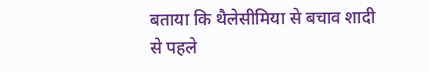बताया कि थैलेसीमिया से बचाव शादी से पहले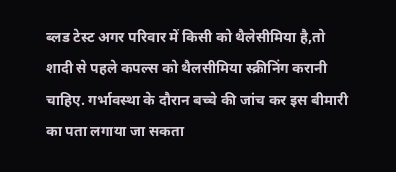ब्लड टेस्ट अगर परिवार में किसी को थैलेसीमिया है,तो शादी से पहले कपल्स को थैलसीमिया स्क्रीनिंग करानी चाहिए. गर्भावस्था के दौरान बच्चे की जांच कर इस बीमारी का पता लगाया जा सकता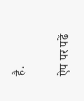है.

ऐप पर पढें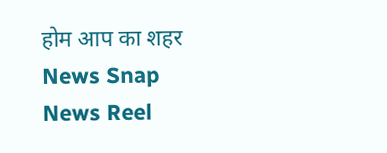होम आप का शहर
News Snap News Reel